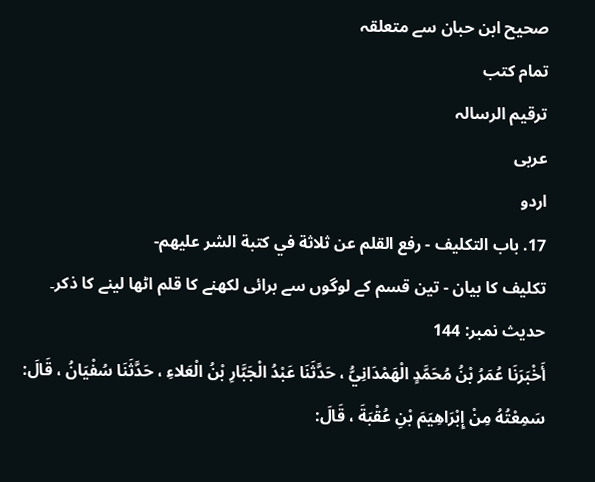صحیح ابن حبان سے متعلقہ
تمام کتب
ترقيم الرسالہ
عربی
اردو
17. باب التكليف - رفع القلم عن ثلاثة في كتبة الشر عليهم-
تکلیف کا بیان - تین قسم کے لوگوں سے برائی لکھنے کا قلم اٹھا لینے کا ذکر۔
حدیث نمبر: 144
أَخْبَرَنَا عُمَرُ بْنُ مُحَمَّدٍ الْهَمْدَانِيُّ ، حَدَّثَنَا عَبْدُ الْجَبَّارِ بْنُ الْعَلاءِ ، حَدَّثَنَا سُفْيَانُ ، قَالَ: سَمِعْتُهُ مِنْ إِبْرَاهِيَمَ بْنِ عُقْبَةَ ، قَالَ: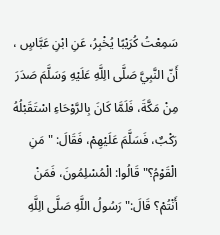سَمِعْتُ كُرَيْبًا يُخْبِرُ، عَنِ ابْنِ عَبَّاسٍ ، أَنّ النَّبِيَّ صَلَّى الِلَّهِ عَلَيْهِ وَسَلَّمَ صَدَرَ مِنْ مَكَّةَ، فَلَمَّا كَانَ بِالرَّوْحَاءِ اسْتَقَبْلُهُ رَكْبٌ، فَسَلَّمَ عَلَيْهِمْ، فَقَالَ: " مَنِ الْقَوْمُ؟" قَالُوا: الْمُسْلِمُونَ، فَمَنْ أَنْتُمْ؟ قَالَ:" رَسُولُ اللَّهِ صَلَّى الِلَّهِ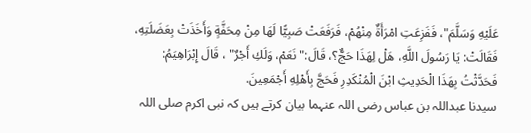عَلَيْهِ وَسَلَّمَ"، فَفَزِعَتِ امْرَأَةٌ مِنْهُمْ، فَرَفَعَتْ صَبِيًّا لَهَا مِنْ مِحَفَّةٍ وَأَخَذَتْ بِعَضَلَتِهِ، فَقَالَتْ: يَا رَسُولَ اللَّهِ، هَلْ لِهَذَا حَجٌّ؟، قَالَ:" نَعَمْ، وَلَكِ أَجْرٌ" ، قَالَ إِبْرَاهِيَمُ: فَحَدَّثْتُ بِهَذَا الْحَدِيثِ ابْنَ الْمُنْكَدِرِ فَحَجَّ بِأَهْلِهِ أَجْمَعِينَ.
سیدنا عبداللہ بن عباس رضی اللہ عنہما بیان کرتے ہیں کہ نبی اکرم صلی اللہ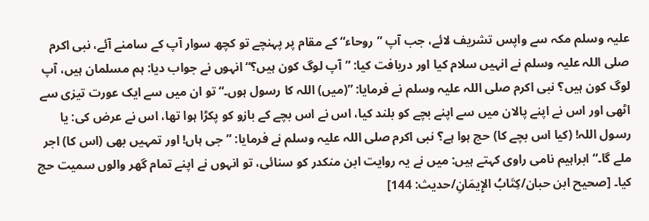علیہ وسلم مکہ سے واپس تشریف لائے، جب آپ ”روحاء“ کے مقام پر پہنچے تو کچھ سوار آپ کے سامنے آئے، نبی اکرم صلی اللہ علیہ وسلم نے انہیں سلام کیا اور دریافت کیا: ”آپ لوگ کون ہیں؟“ انہوں نے جواب دیا: ہم مسلمان ہیں، آپ لوگ کون ہیں؟ نبی اکرم صلی اللہ علیہ وسلم نے فرمایا: ”(میں) اللہ کا رسول ہوں۔“ تو ان میں سے ایک عورت تیزی سے اٹھی اور اس نے اپنے پالان میں سے اپنے بچے کو بلند کیا، اس نے اس بچے کے بازو کو پکڑا ہوا تھا، اس نے عرض کی: یا رسول اللہ! (کیا اس بچے کا) حج ہوا ہے؟ نبی اکرم صلی اللہ علیہ وسلم نے فرمایا: ”جی ہاں! اور تمہیں بھی (اس کا) اجر ملے گا۔“ ابراہیم نامی راوی کہتے ہیں: میں نے یہ روایت ابن منکدر کو سنائی، تو انہوں نے اپنے تمام گھر والوں سمیت حج کیا۔ [صحیح ابن حبان/كِتَابُ الإِيمَانِ/حدیث: 144]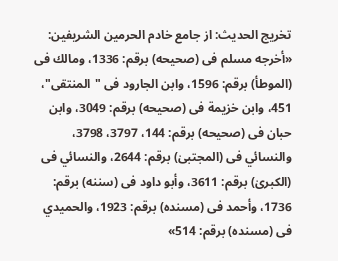تخریج الحدیث: از جامع خادم الحرمين الشريفين: «أخرجه مسلم فى (صحيحه) برقم: 1336، ومالك فى (الموطأ) برقم: 1596، وابن الجارود فى "المنتقى"، 451، وابن خزيمة فى (صحيحه) برقم: 3049، وابن حبان فى (صحيحه) برقم: 144، 3797، 3798، والنسائي فى (المجتبیٰ) برقم: 2644، والنسائي فى (الكبریٰ) برقم: 3611، وأبو داود فى (سننه) برقم: 1736، وأحمد فى (مسنده) برقم: 1923، والحميدي فى (مسنده) برقم: 514»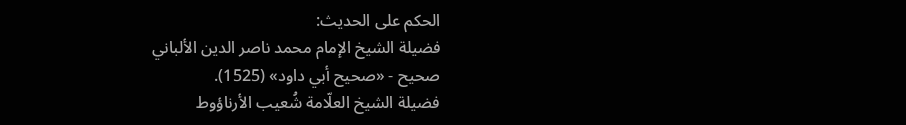الحكم على الحديث:
فضيلة الشيخ الإمام محمد ناصر الدين الألباني
صحيح - «صحيح أبي داود» (1525).
فضيلة الشيخ العلّامة شُعيب الأرناؤوط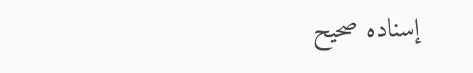إسناده صحيح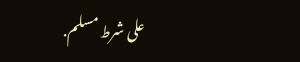على شرط مسلم.